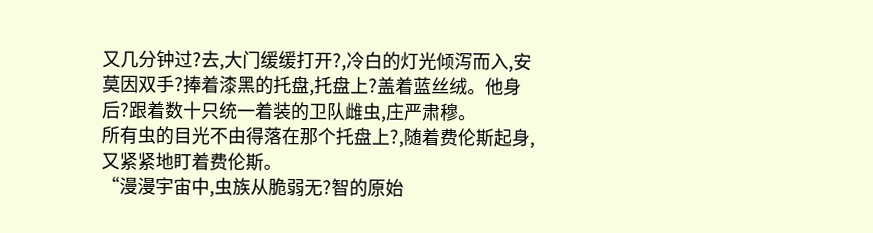又几分钟过?去,大门缓缓打开?,冷白的灯光倾泻而入,安莫因双手?捧着漆黑的托盘,托盘上?盖着蓝丝绒。他身后?跟着数十只统一着装的卫队雌虫,庄严肃穆。
所有虫的目光不由得落在那个托盘上?,随着费伦斯起身,又紧紧地盯着费伦斯。
“漫漫宇宙中,虫族从脆弱无?智的原始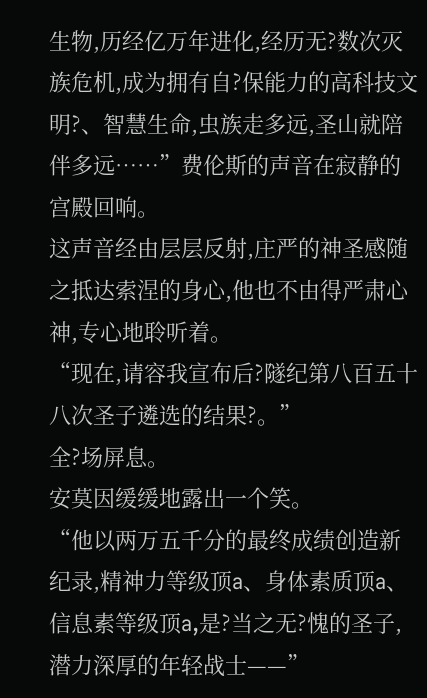生物,历经亿万年进化,经历无?数次灭族危机,成为拥有自?保能力的高科技文明?、智慧生命,虫族走多远,圣山就陪伴多远……”费伦斯的声音在寂静的宫殿回响。
这声音经由层层反射,庄严的神圣感随之抵达索涅的身心,他也不由得严肃心神,专心地聆听着。
“现在,请容我宣布后?隧纪第八百五十八次圣子遴选的结果?。”
全?场屏息。
安莫因缓缓地露出一个笑。
“他以两万五千分的最终成绩创造新纪录,精神力等级顶a、身体素质顶a、信息素等级顶a,是?当之无?愧的圣子,潜力深厚的年轻战士——”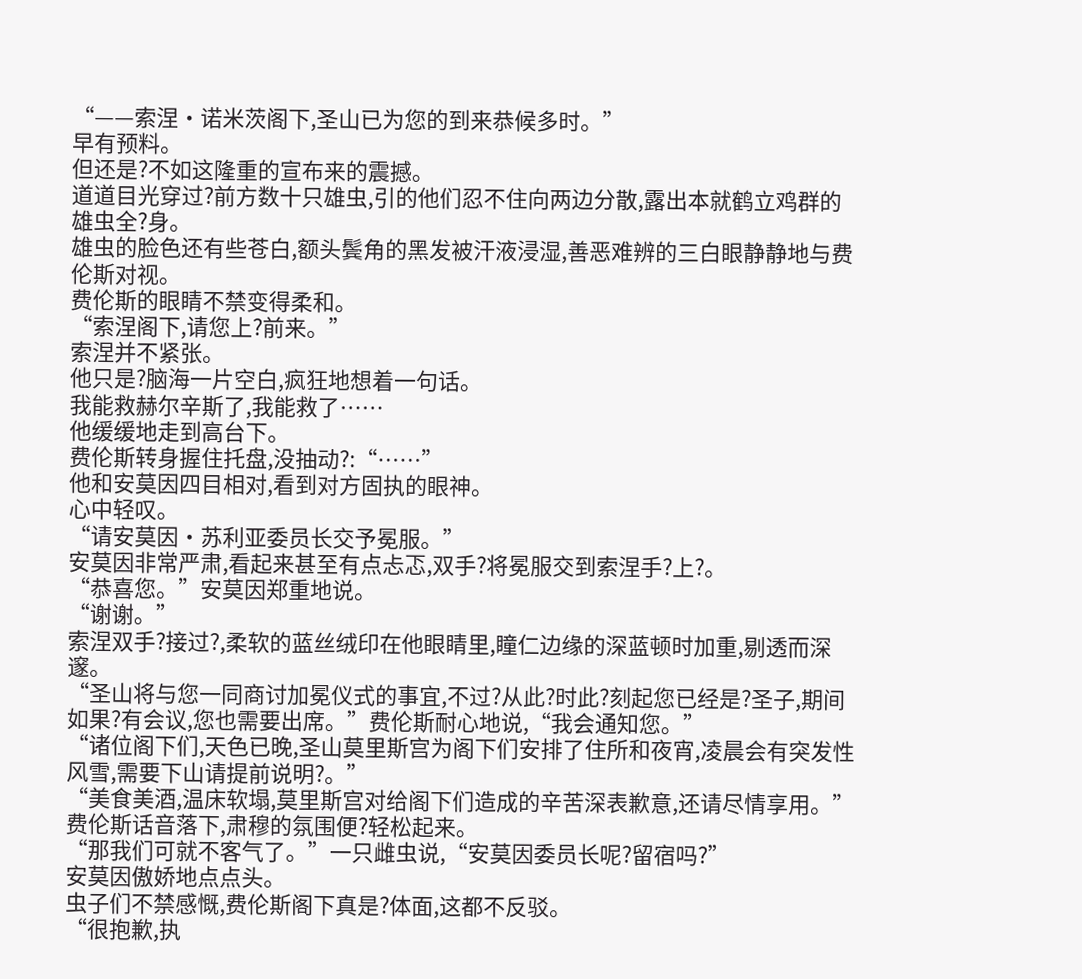“——索涅·诺米茨阁下,圣山已为您的到来恭候多时。”
早有预料。
但还是?不如这隆重的宣布来的震撼。
道道目光穿过?前方数十只雄虫,引的他们忍不住向两边分散,露出本就鹤立鸡群的雄虫全?身。
雄虫的脸色还有些苍白,额头鬓角的黑发被汗液浸湿,善恶难辨的三白眼静静地与费伦斯对视。
费伦斯的眼睛不禁变得柔和。
“索涅阁下,请您上?前来。”
索涅并不紧张。
他只是?脑海一片空白,疯狂地想着一句话。
我能救赫尔辛斯了,我能救了……
他缓缓地走到高台下。
费伦斯转身握住托盘,没抽动?:“……”
他和安莫因四目相对,看到对方固执的眼神。
心中轻叹。
“请安莫因·苏利亚委员长交予冕服。”
安莫因非常严肃,看起来甚至有点忐忑,双手?将冕服交到索涅手?上?。
“恭喜您。”安莫因郑重地说。
“谢谢。”
索涅双手?接过?,柔软的蓝丝绒印在他眼睛里,瞳仁边缘的深蓝顿时加重,剔透而深邃。
“圣山将与您一同商讨加冕仪式的事宜,不过?从此?时此?刻起您已经是?圣子,期间如果?有会议,您也需要出席。”费伦斯耐心地说,“我会通知您。”
“诸位阁下们,天色已晚,圣山莫里斯宫为阁下们安排了住所和夜宵,凌晨会有突发性风雪,需要下山请提前说明?。”
“美食美酒,温床软塌,莫里斯宫对给阁下们造成的辛苦深表歉意,还请尽情享用。”
费伦斯话音落下,肃穆的氛围便?轻松起来。
“那我们可就不客气了。”一只雌虫说,“安莫因委员长呢?留宿吗?”
安莫因傲娇地点点头。
虫子们不禁感慨,费伦斯阁下真是?体面,这都不反驳。
“很抱歉,执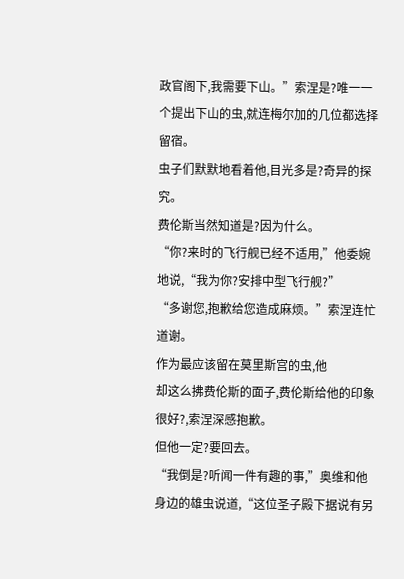政官阁下,我需要下山。”索涅是?唯一一个提出下山的虫,就连梅尔加的几位都选择留宿。
虫子们默默地看着他,目光多是?奇异的探究。
费伦斯当然知道是?因为什么。
“你?来时的飞行舰已经不适用,”他委婉地说,“我为你?安排中型飞行舰?”
“多谢您,抱歉给您造成麻烦。”索涅连忙道谢。
作为最应该留在莫里斯宫的虫,他
却这么拂费伦斯的面子,费伦斯给他的印象很好?,索涅深感抱歉。
但他一定?要回去。
“我倒是?听闻一件有趣的事,”奥维和他身边的雄虫说道,“这位圣子殿下据说有另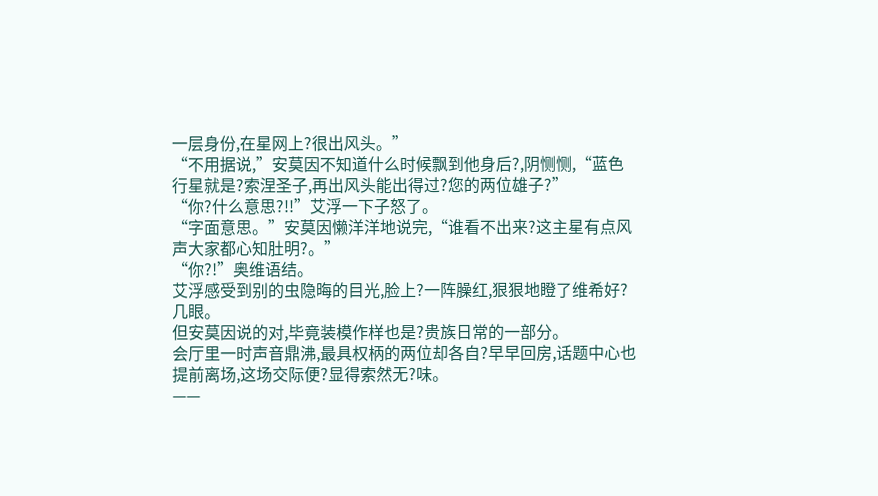一层身份,在星网上?很出风头。”
“不用据说,”安莫因不知道什么时候飘到他身后?,阴恻恻,“蓝色行星就是?索涅圣子,再出风头能出得过?您的两位雄子?”
“你?什么意思?!!”艾浮一下子怒了。
“字面意思。”安莫因懒洋洋地说完,“谁看不出来?这主星有点风声大家都心知肚明?。”
“你?!”奥维语结。
艾浮感受到别的虫隐晦的目光,脸上?一阵臊红,狠狠地瞪了维希好?几眼。
但安莫因说的对,毕竟装模作样也是?贵族日常的一部分。
会厅里一时声音鼎沸,最具权柄的两位却各自?早早回房,话题中心也提前离场,这场交际便?显得索然无?味。
——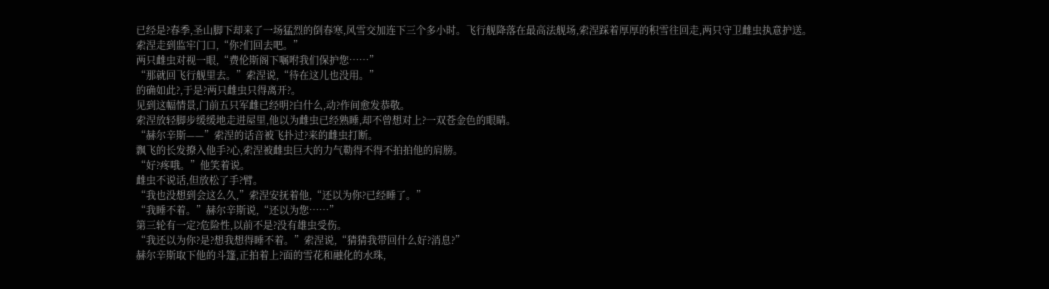已经是?春季,圣山脚下却来了一场猛烈的倒春寒,风雪交加连下三个多小时。飞行舰降落在最高法舰场,索涅踩着厚厚的积雪往回走,两只守卫雌虫执意护送。
索涅走到监牢门口,“你?们回去吧。”
两只雌虫对视一眼,“费伦斯阁下嘱咐我们保护您……”
“那就回飞行舰里去。”索涅说,“待在这儿也没用。”
的确如此?,于是?两只雌虫只得离开?。
见到这幅情景,门前五只军雌已经明?白什么,动?作间愈发恭敬。
索涅放轻脚步缓缓地走进屋里,他以为雌虫已经熟睡,却不曾想对上?一双苍金色的眼睛。
“赫尔辛斯——”索涅的话音被飞扑过?来的雌虫打断。
飘飞的长发撩入他手?心,索涅被雌虫巨大的力气勒得不得不拍拍他的肩膀。
“好?疼哦。”他笑着说。
雌虫不说话,但放松了手?臂。
“我也没想到会这么久,”索涅安抚着他,“还以为你?已经睡了。”
“我睡不着。”赫尔辛斯说,“还以为您……”
第三轮有一定?危险性,以前不是?没有雄虫受伤。
“我还以为你?是?想我想得睡不着。”索涅说,“猜猜我带回什么好?消息?”
赫尔辛斯取下他的斗篷,正拍着上?面的雪花和融化的水珠,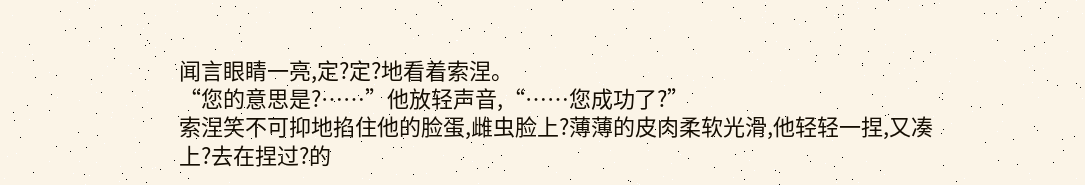闻言眼睛一亮,定?定?地看着索涅。
“您的意思是?……”他放轻声音,“……您成功了?”
索涅笑不可抑地掐住他的脸蛋,雌虫脸上?薄薄的皮肉柔软光滑,他轻轻一捏,又凑上?去在捏过?的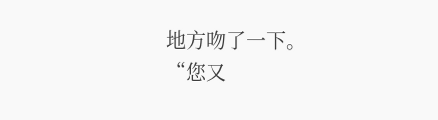地方吻了一下。
“您又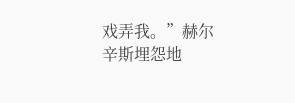戏弄我。”赫尔辛斯埋怨地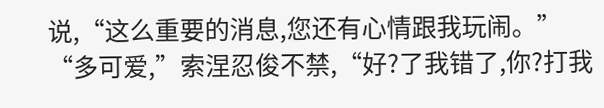说,“这么重要的消息,您还有心情跟我玩闹。”
“多可爱,”索涅忍俊不禁,“好?了我错了,你?打我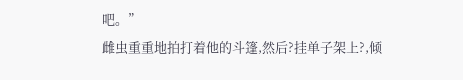吧。”
雌虫重重地拍打着他的斗篷,然后?挂单子架上?,倾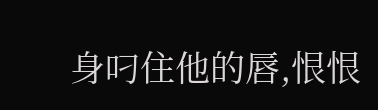身叼住他的唇,恨恨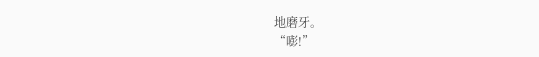地磨牙。
“嘭!”